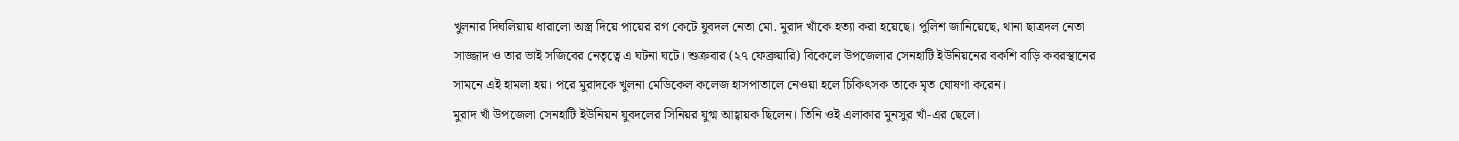খুলনার দিঘলিয়ায় ধারালো অস্ত্র দিয়ে পায়ের রগ কেটে যুবদল নেতা মো. মুরাদ খাঁকে হত্যা করা হয়েছে। পুলিশ জানিয়েছে, থানা ছাত্রদল নেতা সাজ্জাদ ও তার ভাই সজিবের নেতৃত্বে এ ঘটনা ঘটে। শুক্রবার (২৭ ফেব্রুয়ারি) বিকেলে উপজেলার সেনহাটি ইউনিয়নের বকশি বাড়ি কবরস্থানের সামনে এই হামলা হয়। পরে মুরাদকে খুলনা মেডিকেল কলেজ হাসপাতালে নেওয়া হলে চিকিৎসক তাকে মৃত ঘোষণা করেন।
মুরাদ খাঁ উপজেলা সেনহাটি ইউনিয়ন যুবদলের সিনিয়র যুগ্ম আহ্বায়ক ছিলেন। তিনি ওই এলাকার মুনসুর খাঁ-এর ছেলে।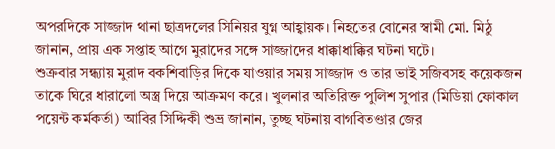অপরদিকে সাজ্জাদ থানা ছাত্রদলের সিনিয়র যুগ্ন আহ্বায়ক। নিহতের বোনের স্বামী মো. মিঠু জানান, প্রায় এক সপ্তাহ আগে মুরাদের সঙ্গে সাজ্জাদের ধাক্কাধাক্কির ঘটনা ঘটে।
শুক্রবার সন্ধ্যায় মুরাদ বকশিবাড়ির দিকে যাওয়ার সময় সাজ্জাদ ও তার ভাই সজিবসহ কয়েকজন তাকে ঘিরে ধারালো অস্ত্র দিয়ে আক্রমণ করে। খুলনার অতিরিক্ত পুলিশ সুপার (মিডিয়া ফোকাল পয়েন্ট কর্মকর্তা) আবির সিদ্দিকী শুভ্র জানান, তুচ্ছ ঘটনায় বাগবিতণ্ডার জের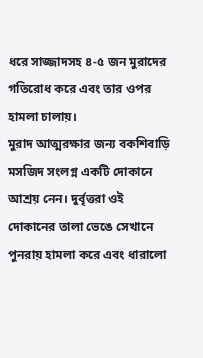ধরে সাজ্জাদসহ ৪-৫ জন মুরাদের গতিরোধ করে এবং তার ওপর হামলা চালায়।
মুরাদ আত্মরক্ষার জন্য বকশিবাড়ি মসজিদ সংলগ্ন একটি দোকানে আশ্রয় নেন। দুর্বৃত্তরা ওই দোকানের তালা ভেঙে সেখানে পুনরায় হামলা করে এবং ধারালো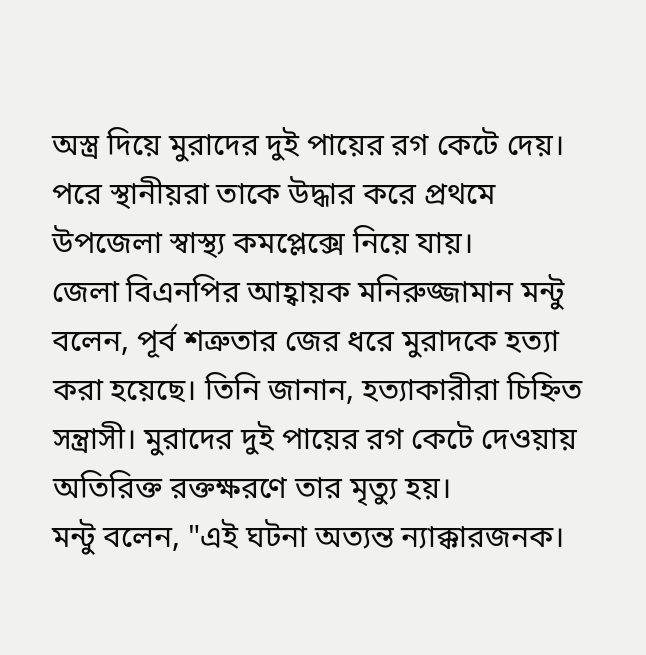অস্ত্র দিয়ে মুরাদের দুই পায়ের রগ কেটে দেয়। পরে স্থানীয়রা তাকে উদ্ধার করে প্রথমে উপজেলা স্বাস্থ্য কমপ্লেক্সে নিয়ে যায়।
জেলা বিএনপির আহ্বায়ক মনিরুজ্জামান মন্টু বলেন, পূর্ব শত্রুতার জের ধরে মুরাদকে হত্যা করা হয়েছে। তিনি জানান, হত্যাকারীরা চিহ্নিত সন্ত্রাসী। মুরাদের দুই পায়ের রগ কেটে দেওয়ায় অতিরিক্ত রক্তক্ষরণে তার মৃত্যু হয়।
মন্টু বলেন, "এই ঘটনা অত্যন্ত ন্যাক্কারজনক।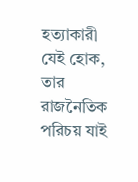হত্যাকারী যেই হোক, তার রাজনৈতিক পরিচয় যাই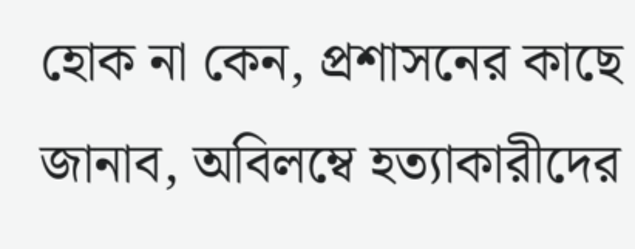হোক না কেন, প্রশাসনের কাছে জানাব, অবিলম্বে হত্যাকারীদের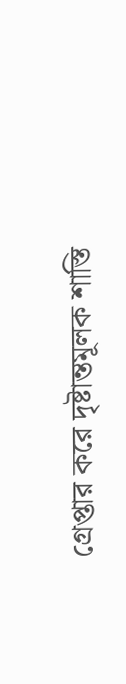গ্রেপ্তার করে দৃষ্টান্তমূলক শাস্তি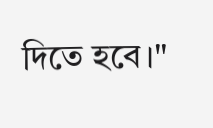দিতে হবে।"